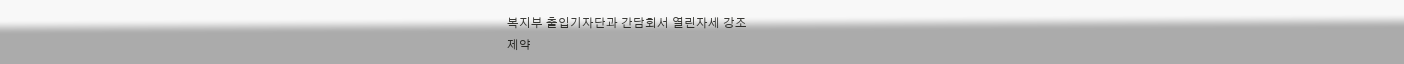복지부 출입기자단과 간담회서 열린자세 강조
제약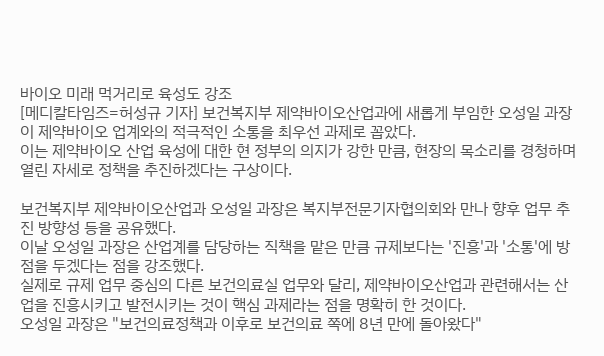바이오 미래 먹거리로 육성도 강조
[메디칼타임즈=허성규 기자] 보건복지부 제약바이오산업과에 새롭게 부임한 오성일 과장이 제약바이오 업계와의 적극적인 소통을 최우선 과제로 꼽았다.
이는 제약바이오 산업 육성에 대한 현 정부의 의지가 강한 만큼, 현장의 목소리를 경청하며 열린 자세로 정책을 추진하겠다는 구상이다.

보건복지부 제약바이오산업과 오성일 과장은 복지부전문기자협의회와 만나 향후 업무 추진 방향성 등을 공유했다.
이날 오성일 과장은 산업계를 담당하는 직책을 맡은 만큼 규제보다는 '진흥'과 '소통'에 방점을 두겠다는 점을 강조했다.
실제로 규제 업무 중심의 다른 보건의료실 업무와 달리, 제약바이오산업과 관련해서는 산업을 진흥시키고 발전시키는 것이 핵심 과제라는 점을 명확히 한 것이다.
오성일 과장은 "보건의료정책과 이후로 보건의료 쪽에 8년 만에 돌아왔다"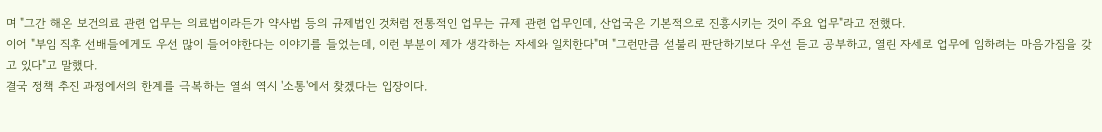며 "그간 해온 보건의료 관련 업무는 의료법이라든가 약사법 등의 규제법인 것처럼 전통적인 업무는 규제 관련 업무인데, 산업국은 기본적으로 진흥시키는 것이 주요 업무"라고 전했다.
이어 "부임 직후 선배들에게도 우선 많이 들어야한다는 이야기를 들었는데, 이런 부분이 제가 생각하는 자세와 일치한다"며 "그런만큼 섣불리 판단하기보다 우선 듣고 공부하고, 열린 자세로 업무에 임하려는 마음가짐을 갖고 있다"고 말했다.
결국 정책 추진 과정에서의 한계를 극복하는 열쇠 역시 '소통'에서 찾겠다는 입장이다.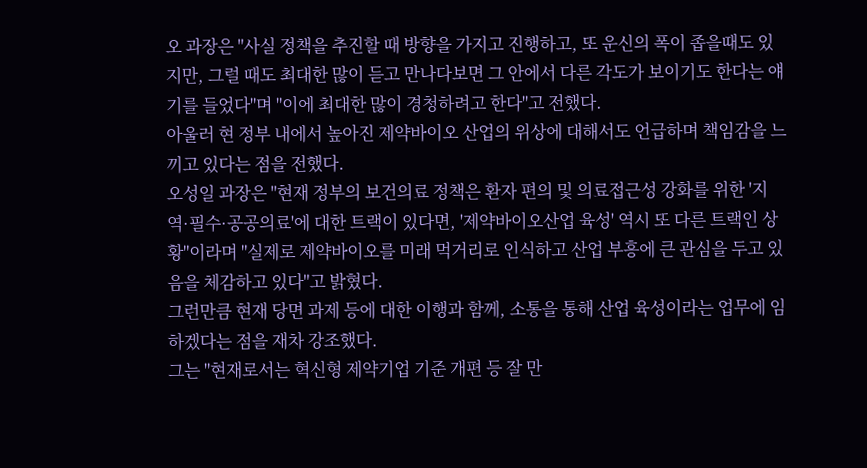오 과장은 "사실 정책을 추진할 때 방향을 가지고 진행하고, 또 운신의 폭이 좁을때도 있지만, 그럴 때도 최대한 많이 듣고 만나다보면 그 안에서 다른 각도가 보이기도 한다는 얘기를 들었다"며 "이에 최대한 많이 경청하려고 한다"고 전했다.
아울러 현 정부 내에서 높아진 제약바이오 산업의 위상에 대해서도 언급하며 책임감을 느끼고 있다는 점을 전했다.
오성일 과장은 "현재 정부의 보건의료 정책은 환자 편의 및 의료접근성 강화를 위한 '지역·필수·공공의료'에 대한 트랙이 있다면, '제약바이오산업 육성' 역시 또 다른 트랙인 상황"이라며 "실제로 제약바이오를 미래 먹거리로 인식하고 산업 부흥에 큰 관심을 두고 있음을 체감하고 있다"고 밝혔다.
그런만큼 현재 당면 과제 등에 대한 이행과 함께, 소통을 통해 산업 육성이라는 업무에 임하겠다는 점을 재차 강조했다.
그는 "현재로서는 혁신형 제약기업 기준 개편 등 잘 만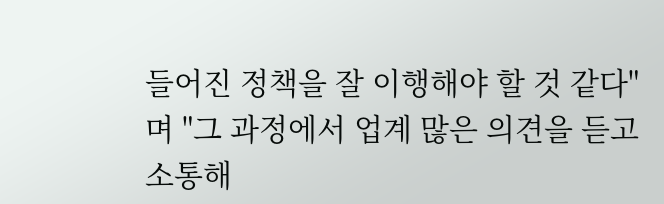들어진 정책을 잘 이행해야 할 것 같다"며 "그 과정에서 업계 많은 의견을 듣고 소통해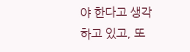야 한다고 생각하고 있고, 또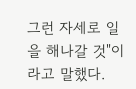그런 자세로 일을 해나갈 것"이라고 말했다.